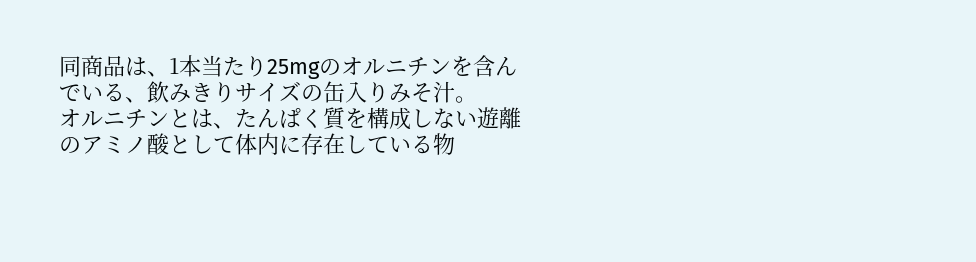同商品は、1本当たり25mgのオルニチンを含んでいる、飲みきりサイズの缶入りみそ汁。
オルニチンとは、たんぱく質を構成しない遊離のアミノ酸として体内に存在している物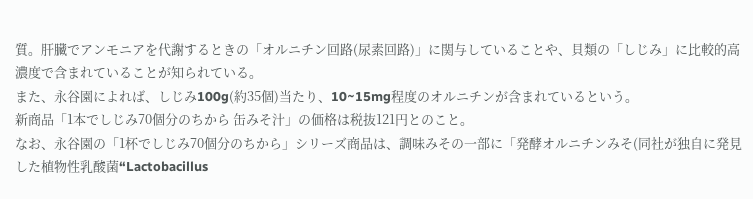質。肝臓でアンモニアを代謝するときの「オルニチン回路(尿素回路)」に関与していることや、貝類の「しじみ」に比較的高濃度で含まれていることが知られている。
また、永谷園によれば、しじみ100g(約35個)当たり、10~15mg程度のオルニチンが含まれているという。
新商品「1本でしじみ70個分のちから 缶みそ汁」の価格は税抜121円とのこと。
なお、永谷園の「1杯でしじみ70個分のちから」シリーズ商品は、調味みその一部に「発酵オルニチンみそ(同社が独自に発見した植物性乳酸菌“Lactobacillus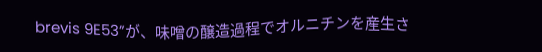brevis 9E53”が、味噌の醸造過程でオルニチンを産生さ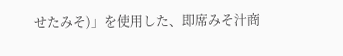せたみそ)」を使用した、即席みそ汁商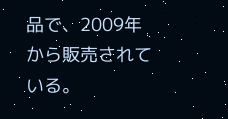品で、2009年から販売されている。